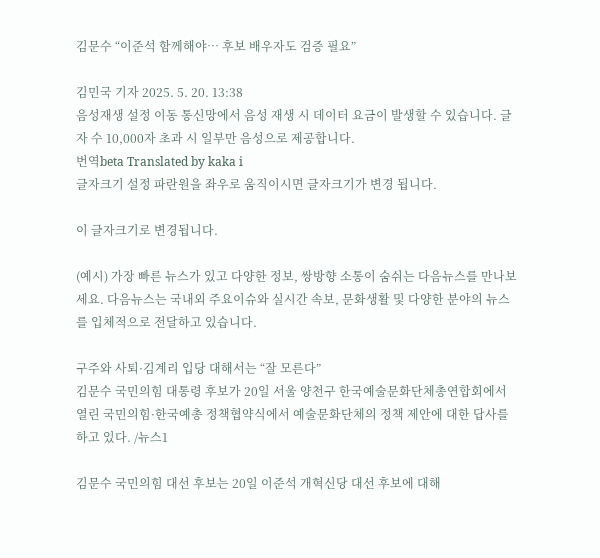김문수 “이준석 함께해야… 후보 배우자도 검증 필요”

김민국 기자 2025. 5. 20. 13:38
음성재생 설정 이동 통신망에서 음성 재생 시 데이터 요금이 발생할 수 있습니다. 글자 수 10,000자 초과 시 일부만 음성으로 제공합니다.
번역beta Translated by kaka i
글자크기 설정 파란원을 좌우로 움직이시면 글자크기가 변경 됩니다.

이 글자크기로 변경됩니다.

(예시) 가장 빠른 뉴스가 있고 다양한 정보, 쌍방향 소통이 숨쉬는 다음뉴스를 만나보세요. 다음뉴스는 국내외 주요이슈와 실시간 속보, 문화생활 및 다양한 분야의 뉴스를 입체적으로 전달하고 있습니다.

구주와 사퇴·김계리 입당 대해서는 “잘 모른다”
김문수 국민의힘 대통령 후보가 20일 서울 양천구 한국예술문화단체총연합회에서 열린 국민의힘·한국예총 정책협약식에서 예술문화단체의 정책 제안에 대한 답사를 하고 있다. /뉴스1

김문수 국민의힘 대선 후보는 20일 이준석 개혁신당 대선 후보에 대해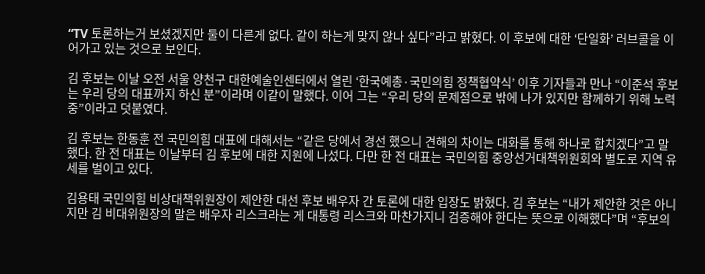“TV 토론하는거 보셨겠지만 둘이 다른게 없다. 같이 하는게 맞지 않나 싶다”라고 밝혔다. 이 후보에 대한 ‘단일화’ 러브콜을 이어가고 있는 것으로 보인다.

김 후보는 이날 오전 서울 양천구 대한예술인센터에서 열린 ‘한국예총·국민의힘 정책협약식’ 이후 기자들과 만나 “이준석 후보는 우리 당의 대표까지 하신 분”이라며 이같이 말했다. 이어 그는 “우리 당의 문제점으로 밖에 나가 있지만 함께하기 위해 노력중”이라고 덧붙였다.

김 후보는 한동훈 전 국민의힘 대표에 대해서는 “같은 당에서 경선 했으니 견해의 차이는 대화를 통해 하나로 합치겠다”고 말했다. 한 전 대표는 이날부터 김 후보에 대한 지원에 나섰다. 다만 한 전 대표는 국민의힘 중앙선거대책위원회와 별도로 지역 유세를 벌이고 있다.

김용태 국민의힘 비상대책위원장이 제안한 대선 후보 배우자 간 토론에 대한 입장도 밝혔다. 김 후보는 “내가 제안한 것은 아니지만 김 비대위원장의 말은 배우자 리스크라는 게 대통령 리스크와 마찬가지니 검증해야 한다는 뜻으로 이해했다”며 “후보의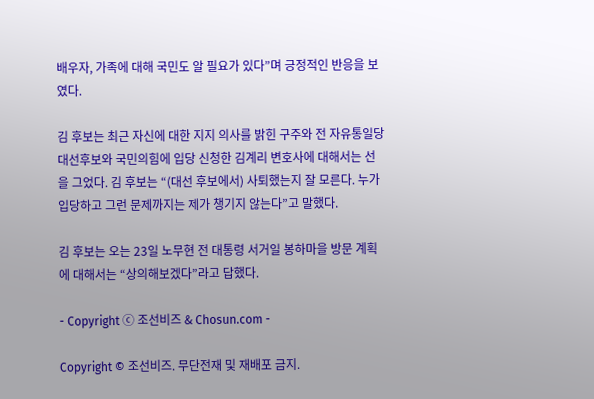배우자, 가족에 대해 국민도 알 필요가 있다”며 긍정적인 반응을 보였다.

김 후보는 최근 자신에 대한 지지 의사를 밝힌 구주와 전 자유통일당 대선후보와 국민의힘에 입당 신청한 김계리 변호사에 대해서는 선을 그었다. 김 후보는 “(대선 후보에서) 사퇴했는지 잘 모른다. 누가 입당하고 그런 문제까지는 제가 챙기지 않는다”고 말했다.

김 후보는 오는 23일 노무현 전 대통령 서거일 봉하마을 방문 계획에 대해서는 “상의해보겠다”라고 답했다.

- Copyright ⓒ 조선비즈 & Chosun.com -

Copyright © 조선비즈. 무단전재 및 재배포 금지.